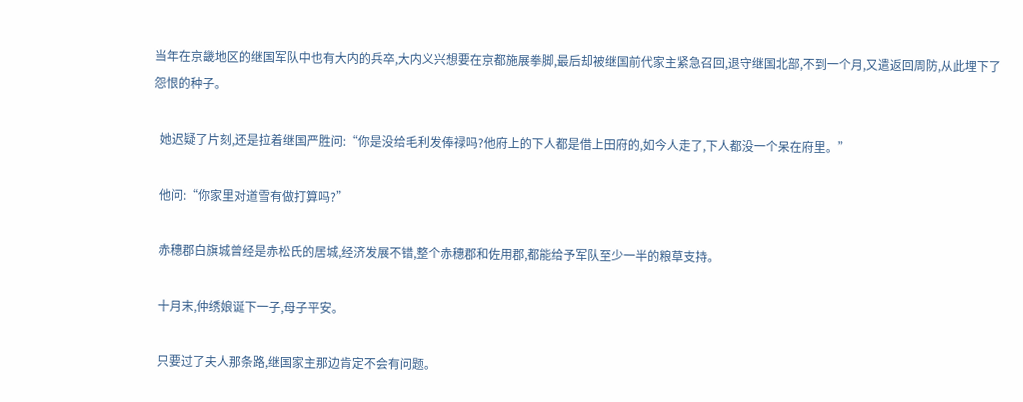当年在京畿地区的继国军队中也有大内的兵卒,大内义兴想要在京都施展拳脚,最后却被继国前代家主紧急召回,退守继国北部,不到一个月,又遣返回周防,从此埋下了怨恨的种子。

  她迟疑了片刻,还是拉着继国严胜问:“你是没给毛利发俸禄吗?他府上的下人都是借上田府的,如今人走了,下人都没一个呆在府里。”

  他问:“你家里对道雪有做打算吗?”

  赤穗郡白旗城曾经是赤松氏的居城,经济发展不错,整个赤穗郡和佐用郡,都能给予军队至少一半的粮草支持。

  十月末,仲绣娘诞下一子,母子平安。

  只要过了夫人那条路,继国家主那边肯定不会有问题。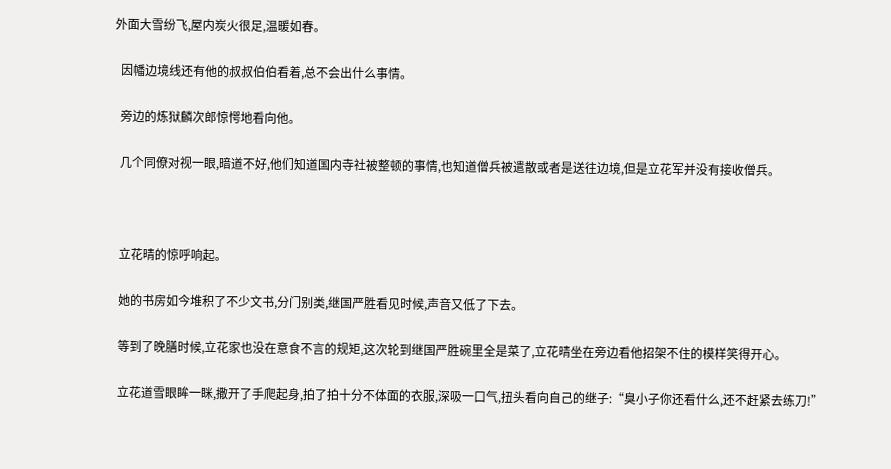外面大雪纷飞,屋内炭火很足,温暖如春。

  因幡边境线还有他的叔叔伯伯看着,总不会出什么事情。

  旁边的炼狱麟次郎惊愕地看向他。

  几个同僚对视一眼,暗道不好,他们知道国内寺社被整顿的事情,也知道僧兵被遣散或者是送往边境,但是立花军并没有接收僧兵。



  立花晴的惊呼响起。

  她的书房如今堆积了不少文书,分门别类,继国严胜看见时候,声音又低了下去。

  等到了晚膳时候,立花家也没在意食不言的规矩,这次轮到继国严胜碗里全是菜了,立花晴坐在旁边看他招架不住的模样笑得开心。

  立花道雪眼眸一眯,撒开了手爬起身,拍了拍十分不体面的衣服,深吸一口气,扭头看向自己的继子:“臭小子你还看什么,还不赶紧去练刀!”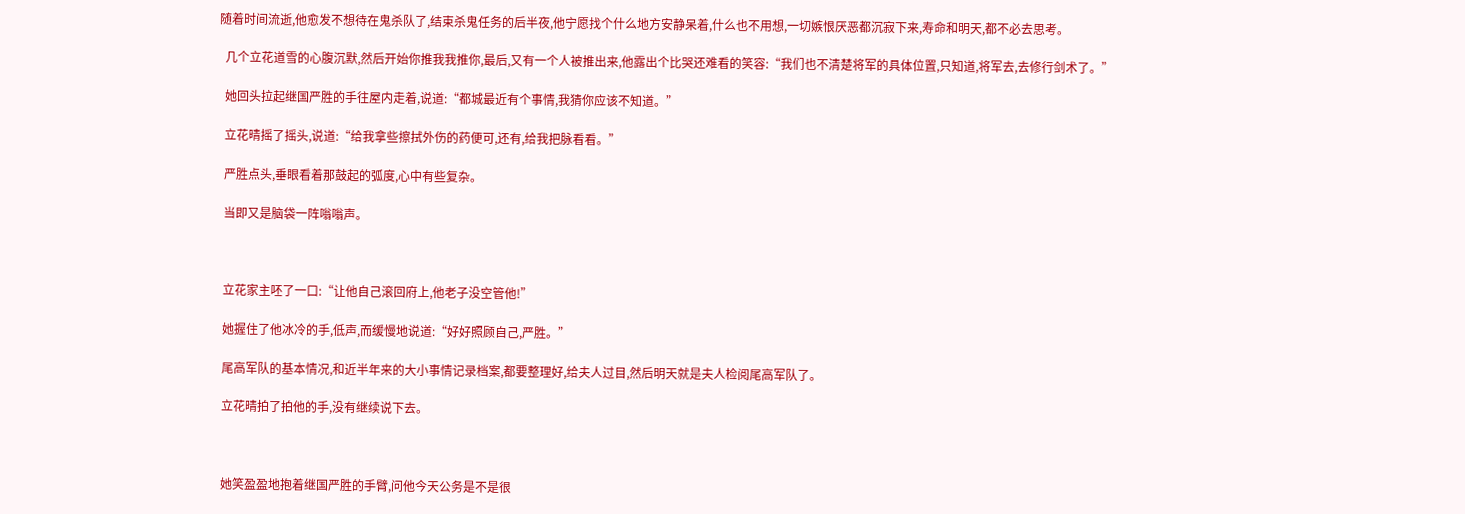随着时间流逝,他愈发不想待在鬼杀队了,结束杀鬼任务的后半夜,他宁愿找个什么地方安静呆着,什么也不用想,一切嫉恨厌恶都沉寂下来,寿命和明天,都不必去思考。

  几个立花道雪的心腹沉默,然后开始你推我我推你,最后,又有一个人被推出来,他露出个比哭还难看的笑容:“我们也不清楚将军的具体位置,只知道,将军去,去修行剑术了。”

  她回头拉起继国严胜的手往屋内走着,说道:“都城最近有个事情,我猜你应该不知道。”

  立花晴摇了摇头,说道:“给我拿些擦拭外伤的药便可,还有,给我把脉看看。”

  严胜点头,垂眼看着那鼓起的弧度,心中有些复杂。

  当即又是脑袋一阵嗡嗡声。



  立花家主呸了一口:“让他自己滚回府上,他老子没空管他!”

  她握住了他冰冷的手,低声,而缓慢地说道:“好好照顾自己,严胜。”

  尾高军队的基本情况,和近半年来的大小事情记录档案,都要整理好,给夫人过目,然后明天就是夫人检阅尾高军队了。

  立花晴拍了拍他的手,没有继续说下去。



  她笑盈盈地抱着继国严胜的手臂,问他今天公务是不是很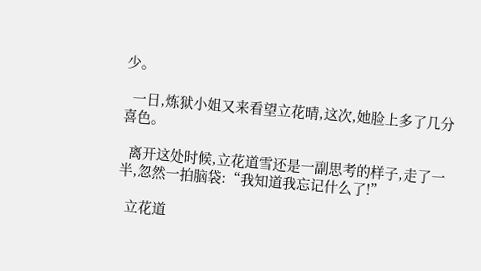少。

  一日,炼狱小姐又来看望立花晴,这次,她脸上多了几分喜色。

  离开这处时候,立花道雪还是一副思考的样子,走了一半,忽然一拍脑袋:“我知道我忘记什么了!”

  立花道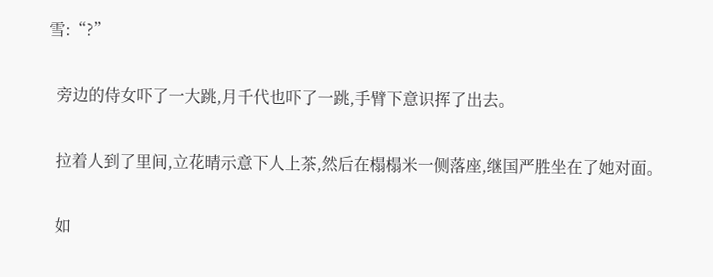雪:“?”

  旁边的侍女吓了一大跳,月千代也吓了一跳,手臂下意识挥了出去。

  拉着人到了里间,立花晴示意下人上茶,然后在榻榻米一侧落座,继国严胜坐在了她对面。

  如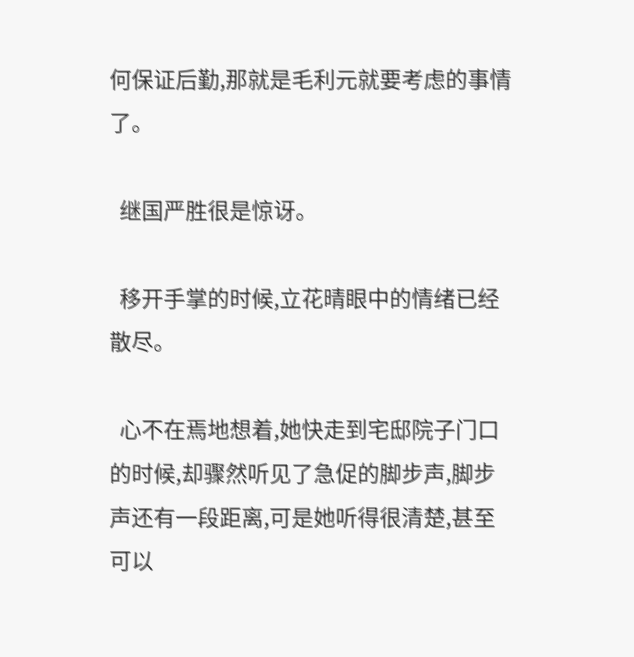何保证后勤,那就是毛利元就要考虑的事情了。

  继国严胜很是惊讶。

  移开手掌的时候,立花晴眼中的情绪已经散尽。

  心不在焉地想着,她快走到宅邸院子门口的时候,却骤然听见了急促的脚步声,脚步声还有一段距离,可是她听得很清楚,甚至可以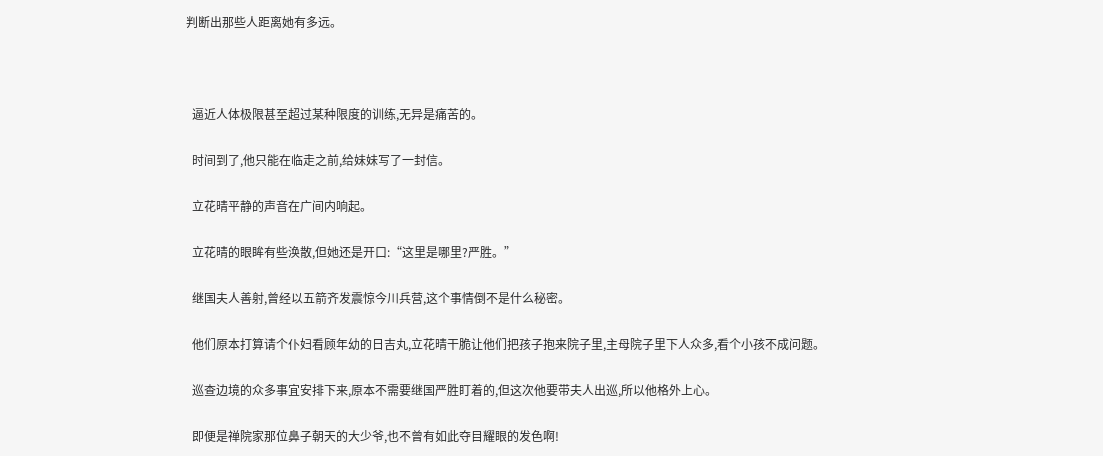判断出那些人距离她有多远。



  逼近人体极限甚至超过某种限度的训练,无异是痛苦的。

  时间到了,他只能在临走之前,给妹妹写了一封信。

  立花晴平静的声音在广间内响起。

  立花晴的眼眸有些涣散,但她还是开口:“这里是哪里?严胜。”

  继国夫人善射,曾经以五箭齐发震惊今川兵营,这个事情倒不是什么秘密。

  他们原本打算请个仆妇看顾年幼的日吉丸,立花晴干脆让他们把孩子抱来院子里,主母院子里下人众多,看个小孩不成问题。

  巡查边境的众多事宜安排下来,原本不需要继国严胜盯着的,但这次他要带夫人出巡,所以他格外上心。

  即便是禅院家那位鼻子朝天的大少爷,也不曾有如此夺目耀眼的发色啊!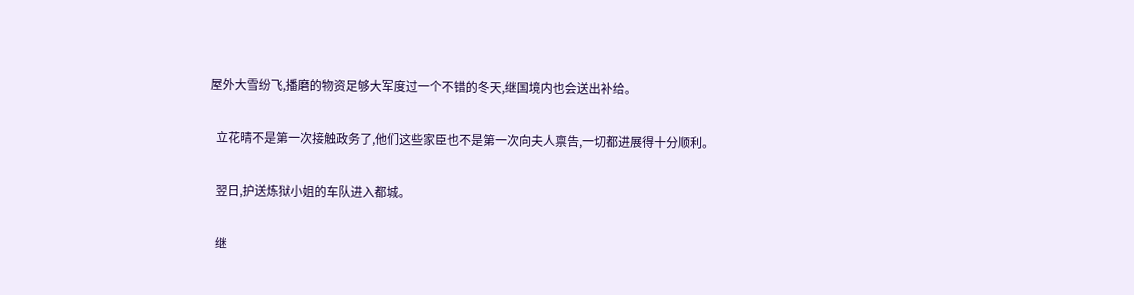屋外大雪纷飞,播磨的物资足够大军度过一个不错的冬天,继国境内也会送出补给。

  立花晴不是第一次接触政务了,他们这些家臣也不是第一次向夫人禀告,一切都进展得十分顺利。

  翌日,护送炼狱小姐的车队进入都城。

  继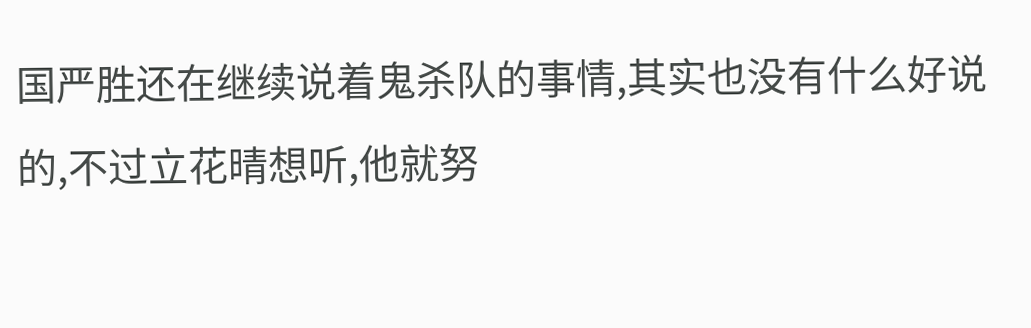国严胜还在继续说着鬼杀队的事情,其实也没有什么好说的,不过立花晴想听,他就努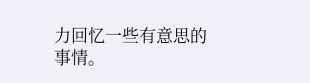力回忆一些有意思的事情。